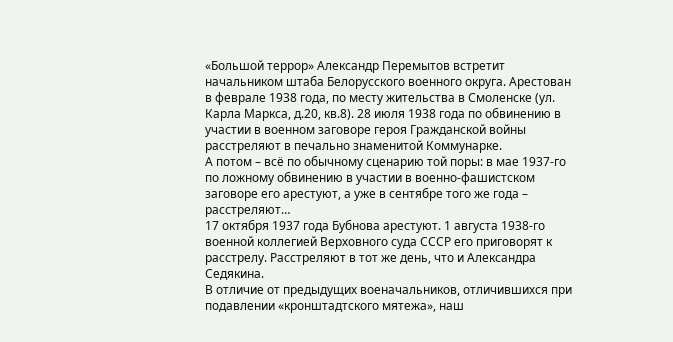«Большой террор» Александр Перемытов встретит начальником штаба Белорусского военного округа. Арестован в феврале 1938 года, по месту жительства в Смоленске (ул. Карла Маркса, д.20, кв.8). 28 июля 1938 года по обвинению в участии в военном заговоре героя Гражданской войны расстреляют в печально знаменитой Коммунарке.
А потом – всё по обычному сценарию той поры: в мае 1937-го по ложному обвинению в участии в военно-фашистском заговоре его арестуют, а уже в сентябре того же года – расстреляют…
17 октября 1937 года Бубнова арестуют. 1 августа 1938-го военной коллегией Верховного суда СССР его приговорят к расстрелу. Расстреляют в тот же день, что и Александра Седякина.
В отличие от предыдущих военачальников, отличившихся при подавлении «кронштадтского мятежа», наш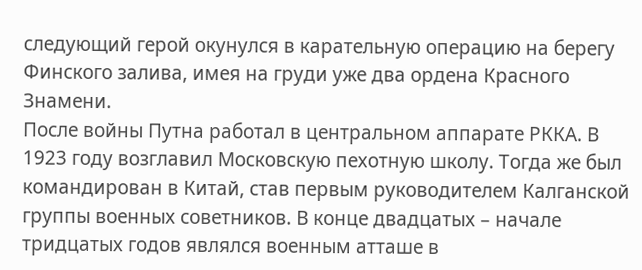следующий герой окунулся в карательную операцию на берегу Финского залива, имея на груди уже два ордена Красного Знамени.
После войны Путна работал в центральном аппарате РККА. В 1923 году возглавил Московскую пехотную школу. Тогда же был командирован в Китай, став первым руководителем Калганской группы военных советников. В конце двадцатых – начале тридцатых годов являлся военным атташе в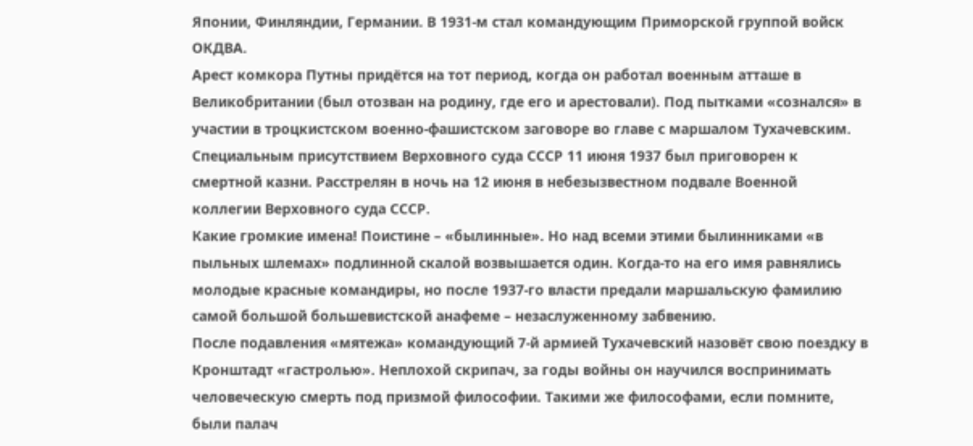Японии, Финляндии, Германии. В 1931-м стал командующим Приморской группой войск ОКДВА.
Арест комкора Путны придётся на тот период, когда он работал военным атташе в Великобритании (был отозван на родину, где его и арестовали). Под пытками «сознался» в участии в троцкистском военно-фашистском заговоре во главе с маршалом Тухачевским. Специальным присутствием Верховного суда СССР 11 июня 1937 был приговорен к смертной казни. Расстрелян в ночь на 12 июня в небезызвестном подвале Военной коллегии Верховного суда СССР.
Какие громкие имена! Поистине – «былинные». Но над всеми этими былинниками «в пыльных шлемах» подлинной скалой возвышается один. Когда-то на его имя равнялись молодые красные командиры, но после 1937-го власти предали маршальскую фамилию самой большой большевистской анафеме – незаслуженному забвению.
После подавления «мятежа» командующий 7-й армией Тухачевский назовёт свою поездку в Кронштадт «гастролью». Неплохой скрипач, за годы войны он научился воспринимать человеческую смерть под призмой философии. Такими же философами, если помните, были палач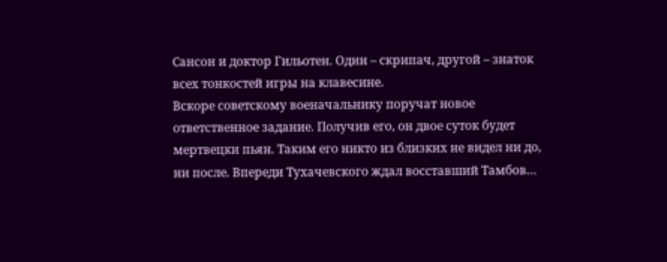Сансон и доктор Гильотен. Один – скрипач, другой – знаток всех тонкостей игры на клавесине.
Вскоре советскому военачальнику поручат новое ответственное задание. Получив его, он двое суток будет мертвецки пьян. Таким его никто из близких не видел ни до, ни после. Впереди Тухачевского ждал восставший Тамбов…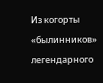Из когорты «былинников» легендарного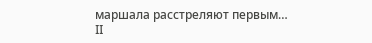маршала расстреляют первым…
II